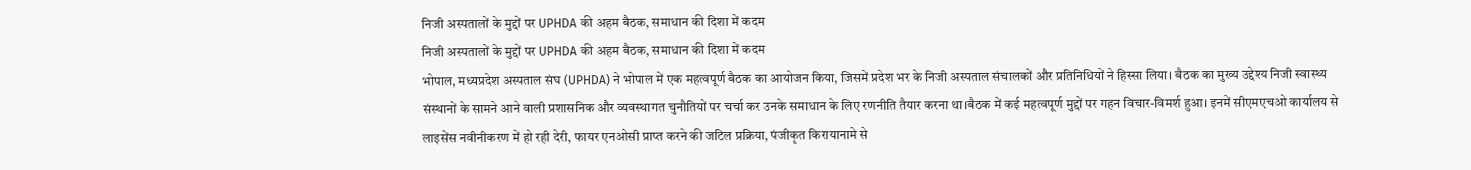निजी अस्पतालों के मुद्दों पर UPHDA की अहम बैठक, समाधान की दिशा में कदम
निजी अस्पतालों के मुद्दों पर UPHDA की अहम बैठक, समाधान की दिशा में कदम
भोपाल, मध्यप्रदेश अस्पताल संघ (UPHDA) ने भोपाल में एक महत्वपूर्ण बैठक का आयोजन किया, जिसमें प्रदेश भर के निजी अस्पताल संचालकों और प्रतिनिधियों ने हिस्सा लिया। बैठक का मुख्य उद्देश्य निजी स्वास्थ्य संस्थानों के सामने आने वाली प्रशासनिक और व्यवस्थागत चुनौतियों पर चर्चा कर उनके समाधान के लिए रणनीति तैयार करना था।बैठक में कई महत्वपूर्ण मुद्दों पर गहन विचार-विमर्श हुआ। इनमें सीएमएचओ कार्यालय से लाइसेंस नवीनीकरण में हो रही देरी, फायर एनओसी प्राप्त करने की जटिल प्रक्रिया, पंजीकृत किरायानामे से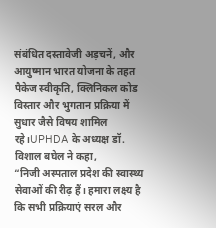संबंधित दस्तावेजी अड़चनें, और आयुष्मान भारत योजना के तहत पैकेज स्वीकृति, क्लिनिकल कोड विस्तार और भुगतान प्रक्रिया में सुधार जैसे विषय शामिल रहे।UPHDA के अध्यक्ष डॉ. विशाल बघेल ने कहा,
“निजी अस्पताल प्रदेश की स्वास्थ्य सेवाओं की रीढ़ हैं। हमारा लक्ष्य है कि सभी प्रक्रियाएं सरल और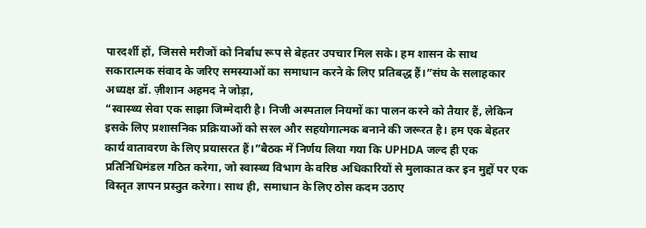पारदर्शी हों, जिससे मरीजों को निर्बाध रूप से बेहतर उपचार मिल सके। हम शासन के साथ सकारात्मक संवाद के जरिए समस्याओं का समाधान करने के लिए प्रतिबद्ध हैं।”संघ के सलाहकार अध्यक्ष डॉ. ज़ीशान अहमद ने जोड़ा,
“स्वास्थ्य सेवा एक साझा जिम्मेदारी है। निजी अस्पताल नियमों का पालन करने को तैयार हैं, लेकिन इसके लिए प्रशासनिक प्रक्रियाओं को सरल और सहयोगात्मक बनाने की जरूरत है। हम एक बेहतर कार्य वातावरण के लिए प्रयासरत हैं।”बैठक में निर्णय लिया गया कि UPHDA जल्द ही एक प्रतिनिधिमंडल गठित करेगा, जो स्वास्थ्य विभाग के वरिष्ठ अधिकारियों से मुलाकात कर इन मुद्दों पर एक विस्तृत ज्ञापन प्रस्तुत करेगा। साथ ही, समाधान के लिए ठोस कदम उठाए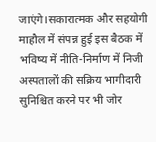जाएंगे।सकारात्मक और सहयोगी माहौल में संपन्न हुई इस बैठक में भविष्य में नीति-निर्माण में निजी अस्पतालों की सक्रिय भागीदारी सुनिश्चित करने पर भी जोर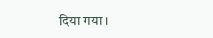दिया गया।